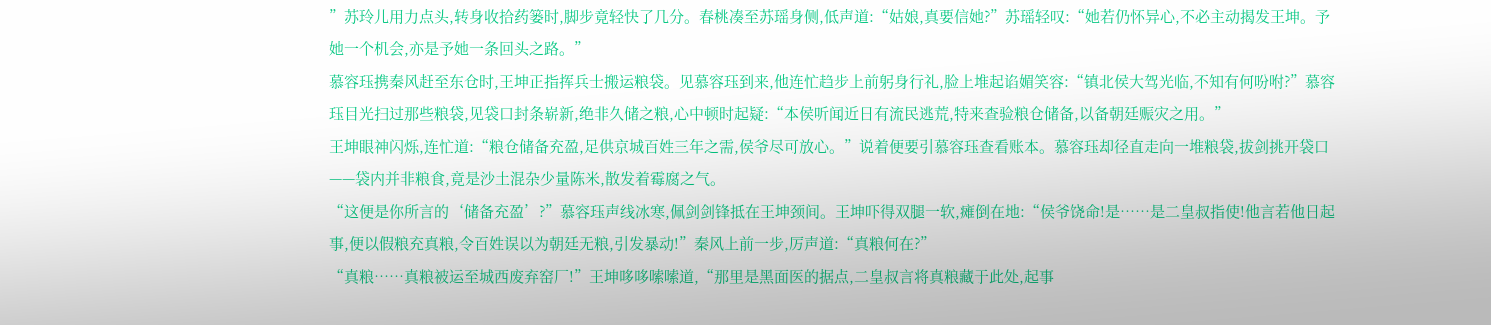”苏玲儿用力点头,转身收拾药篓时,脚步竟轻快了几分。春桃凑至苏瑶身侧,低声道:“姑娘,真要信她?”苏瑶轻叹:“她若仍怀异心,不必主动揭发王坤。予她一个机会,亦是予她一条回头之路。”
慕容珏携秦风赶至东仓时,王坤正指挥兵士搬运粮袋。见慕容珏到来,他连忙趋步上前躬身行礼,脸上堆起谄媚笑容:“镇北侯大驾光临,不知有何吩咐?”慕容珏目光扫过那些粮袋,见袋口封条崭新,绝非久储之粮,心中顿时起疑:“本侯听闻近日有流民逃荒,特来查验粮仓储备,以备朝廷赈灾之用。”
王坤眼神闪烁,连忙道:“粮仓储备充盈,足供京城百姓三年之需,侯爷尽可放心。”说着便要引慕容珏查看账本。慕容珏却径直走向一堆粮袋,拔剑挑开袋口——袋内并非粮食,竟是沙土混杂少量陈米,散发着霉腐之气。
“这便是你所言的‘储备充盈’?”慕容珏声线冰寒,佩剑剑锋抵在王坤颈间。王坤吓得双腿一软,瘫倒在地:“侯爷饶命!是……是二皇叔指使!他言若他日起事,便以假粮充真粮,令百姓误以为朝廷无粮,引发暴动!”秦风上前一步,厉声道:“真粮何在?”
“真粮……真粮被运至城西废弃窑厂!”王坤哆哆嗦嗦道,“那里是黑面医的据点,二皇叔言将真粮藏于此处,起事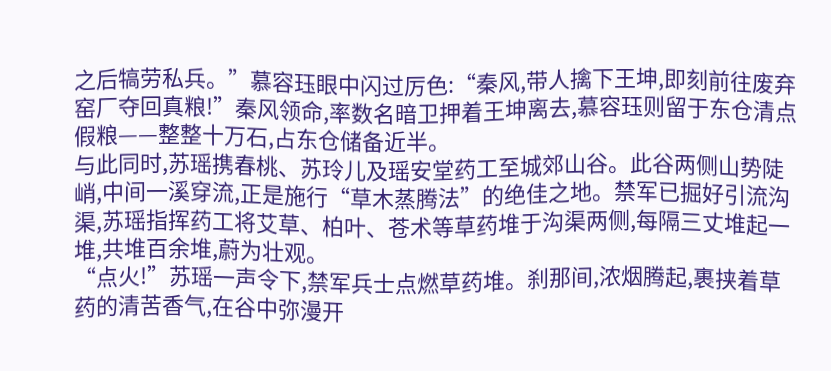之后犒劳私兵。”慕容珏眼中闪过厉色:“秦风,带人擒下王坤,即刻前往废弃窑厂夺回真粮!”秦风领命,率数名暗卫押着王坤离去,慕容珏则留于东仓清点假粮——整整十万石,占东仓储备近半。
与此同时,苏瑶携春桃、苏玲儿及瑶安堂药工至城郊山谷。此谷两侧山势陡峭,中间一溪穿流,正是施行“草木蒸腾法”的绝佳之地。禁军已掘好引流沟渠,苏瑶指挥药工将艾草、柏叶、苍术等草药堆于沟渠两侧,每隔三丈堆起一堆,共堆百余堆,蔚为壮观。
“点火!”苏瑶一声令下,禁军兵士点燃草药堆。刹那间,浓烟腾起,裹挟着草药的清苦香气,在谷中弥漫开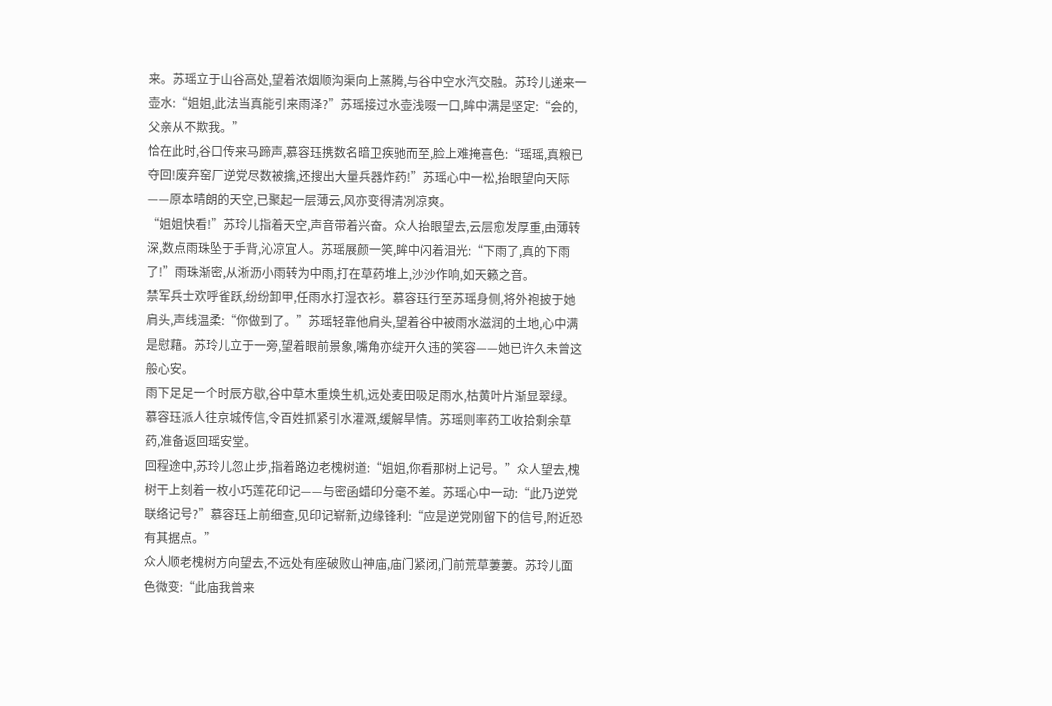来。苏瑶立于山谷高处,望着浓烟顺沟渠向上蒸腾,与谷中空水汽交融。苏玲儿递来一壶水:“姐姐,此法当真能引来雨泽?”苏瑶接过水壶浅啜一口,眸中满是坚定:“会的,父亲从不欺我。”
恰在此时,谷口传来马蹄声,慕容珏携数名暗卫疾驰而至,脸上难掩喜色:“瑶瑶,真粮已夺回!废弃窑厂逆党尽数被擒,还搜出大量兵器炸药!”苏瑶心中一松,抬眼望向天际——原本晴朗的天空,已聚起一层薄云,风亦变得清冽凉爽。
“姐姐快看!”苏玲儿指着天空,声音带着兴奋。众人抬眼望去,云层愈发厚重,由薄转深,数点雨珠坠于手背,沁凉宜人。苏瑶展颜一笑,眸中闪着泪光:“下雨了,真的下雨了!”雨珠渐密,从淅沥小雨转为中雨,打在草药堆上,沙沙作响,如天籁之音。
禁军兵士欢呼雀跃,纷纷卸甲,任雨水打湿衣衫。慕容珏行至苏瑶身侧,将外袍披于她肩头,声线温柔:“你做到了。”苏瑶轻靠他肩头,望着谷中被雨水滋润的土地,心中满是慰藉。苏玲儿立于一旁,望着眼前景象,嘴角亦绽开久违的笑容——她已许久未曾这般心安。
雨下足足一个时辰方歇,谷中草木重焕生机,远处麦田吸足雨水,枯黄叶片渐显翠绿。慕容珏派人往京城传信,令百姓抓紧引水灌溉,缓解旱情。苏瑶则率药工收拾剩余草药,准备返回瑶安堂。
回程途中,苏玲儿忽止步,指着路边老槐树道:“姐姐,你看那树上记号。”众人望去,槐树干上刻着一枚小巧莲花印记——与密函蜡印分毫不差。苏瑶心中一动:“此乃逆党联络记号?”慕容珏上前细查,见印记崭新,边缘锋利:“应是逆党刚留下的信号,附近恐有其据点。”
众人顺老槐树方向望去,不远处有座破败山神庙,庙门紧闭,门前荒草萋萋。苏玲儿面色微变:“此庙我曾来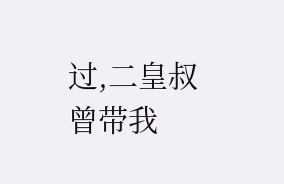过,二皇叔曾带我